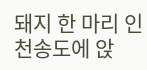돼지 한 마리 인천송도에 앉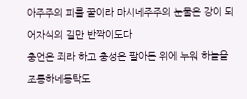아주주의 피를 꿀이라 마시네주주의 눈물은 강이 되어자식의 길만 반짝이도다
충언은 죄라 하고 충성은 팔아돈 위에 누워 하늘을 조롱하네동탁도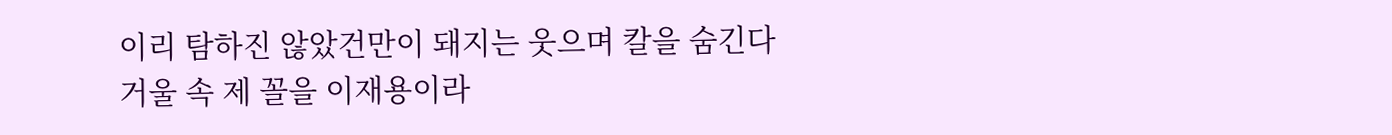이리 탐하진 않았건만이 돼지는 웃으며 칼을 숨긴다
거울 속 제 꼴을 이재용이라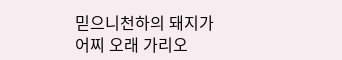믿으니천하의 돼지가 어찌 오래 가리오